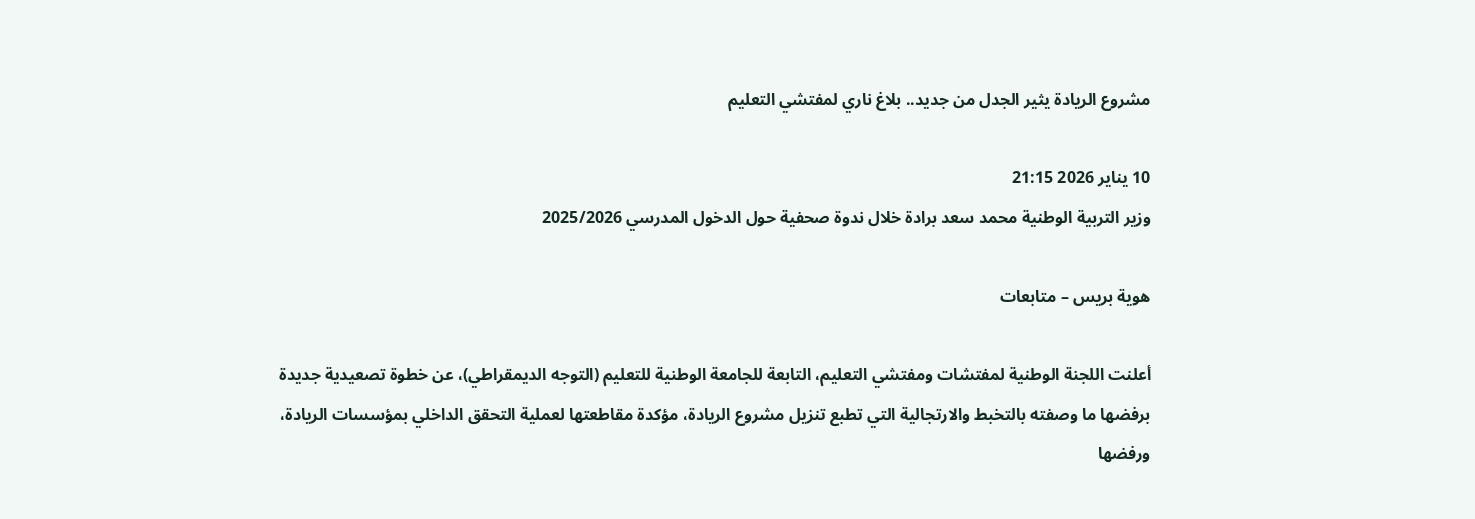مشروع الريادة يثير الجدل من جديد.. بلاغ ناري لمفتشي التعليم

10 يناير 2026 21:15
وزير التربية الوطنية محمد سعد برادة خلال ندوة صحفية حول الدخول المدرسي 2025/2026

هوية بريس – متابعات

أعلنت اللجنة الوطنية لمفتشات ومفتشي التعليم، التابعة للجامعة الوطنية للتعليم (التوجه الديمقراطي)، عن خطوة تصعيدية جديدة برفضها ما وصفته بالتخبط والارتجالية التي تطبع تنزيل مشروع الريادة، مؤكدة مقاطعتها لعملية التحقق الداخلي بمؤسسات الريادة، ورفضها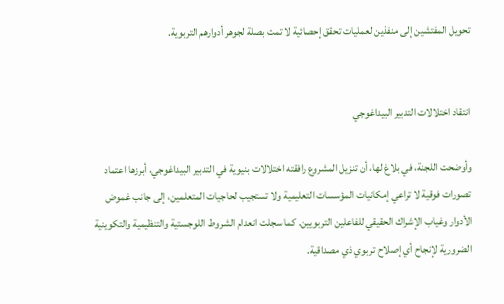تحويل المفتشين إلى منفذين لعمليات تحقق إحصائية لا تمت بصلة لجوهر أدوارهم التربوية.


انتقاد اختلالات التدبير البيداغوجي

وأوضحت اللجنة، في بلاغ لها، أن تنزيل المشروع رافقته اختلالات بنيوية في التدبير البيداغوجي، أبرزها اعتماد تصورات فوقية لا تراعي إمكانيات المؤسسات التعليمية ولا تستجيب لحاجيات المتعلمين، إلى جانب غموض الأدوار وغياب الإشراك الحقيقي للفاعلين التربويين. كما سجلت انعدام الشروط اللوجستية والتنظيمية والتكوينية الضرورية لإنجاح أي إصلاح تربوي ذي مصداقية.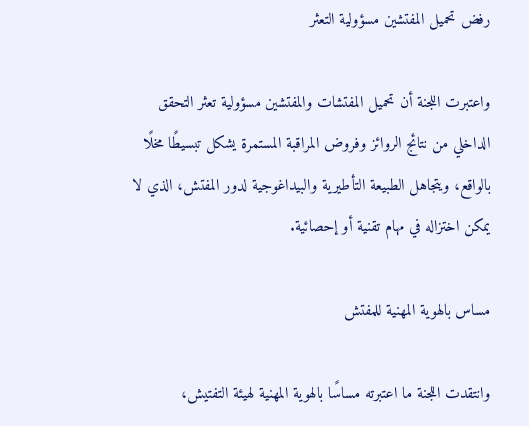رفض تحميل المفتشين مسؤولية التعثر

واعتبرت اللجنة أن تحميل المفتشات والمفتشين مسؤولية تعثر التحقق الداخلي من نتائج الروائز وفروض المراقبة المستمرة يشكل تبسيطًا مخلًا بالواقع، ويتجاهل الطبيعة التأطيرية والبيداغوجية لدور المفتش، الذي لا يمكن اختزاله في مهام تقنية أو إحصائية.

مساس بالهوية المهنية للمفتش

وانتقدت اللجنة ما اعتبرته مساسًا بالهوية المهنية لهيئة التفتيش،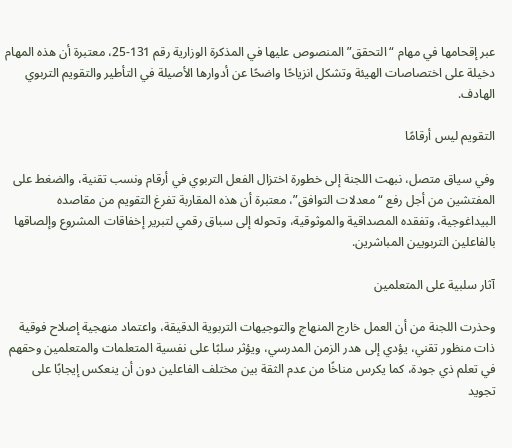عبر إقحامها في مهام “التحقق” المنصوص عليها في المذكرة الوزارية رقم 131-25، معتبرة أن هذه المهام دخيلة على اختصاصات الهيئة وتشكل انزياحًا واضحًا عن أدوارها الأصيلة في التأطير والتقويم التربوي الهادف.

التقويم ليس أرقامًا

وفي سياق متصل، نبهت اللجنة إلى خطورة اختزال الفعل التربوي في أرقام ونسب تقنية، والضغط على المفتشين من أجل رفع “معدلات التوافق”، معتبرة أن هذه المقاربة تفرغ التقويم من مقاصده البيداغوجية، وتفقده المصداقية والموثوقية، وتحوله إلى سباق رقمي لتبرير إخفاقات المشروع وإلصاقها بالفاعلين التربويين المباشرين.

آثار سلبية على المتعلمين

وحذرت اللجنة من أن العمل خارج المنهاج والتوجيهات التربوية الدقيقة، واعتماد منهجية إصلاح فوقية ذات منظور تقني، يؤدي إلى هدر الزمن المدرسي، ويؤثر سلبًا على نفسية المتعلمات والمتعلمين وحقهم في تعلم ذي جودة، كما يكرس مناخًا من عدم الثقة بين مختلف الفاعلين دون أن ينعكس إيجابًا على تجويد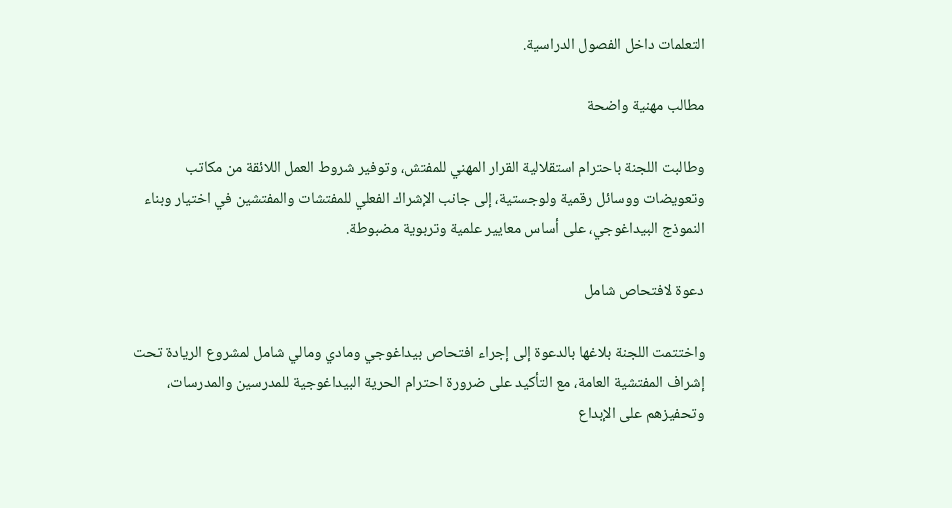التعلمات داخل الفصول الدراسية.

مطالب مهنية واضحة

وطالبت اللجنة باحترام استقلالية القرار المهني للمفتش، وتوفير شروط العمل اللائقة من مكاتب وتعويضات ووسائل رقمية ولوجستية، إلى جانب الإشراك الفعلي للمفتشات والمفتشين في اختيار وبناء النموذج البيداغوجي، على أساس معايير علمية وتربوية مضبوطة.

دعوة لافتحاص شامل

واختتمت اللجنة بلاغها بالدعوة إلى إجراء افتحاص بيداغوجي ومادي ومالي شامل لمشروع الريادة تحت إشراف المفتشية العامة، مع التأكيد على ضرورة احترام الحرية البيداغوجية للمدرسين والمدرسات، وتحفيزهم على الإبداع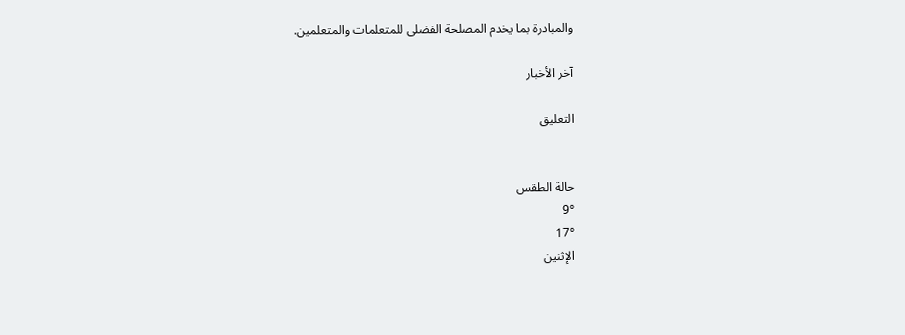والمبادرة بما يخدم المصلحة الفضلى للمتعلمات والمتعلمين.

آخر الأخبار

التعليق


حالة الطقس
9°
17°
الإثنين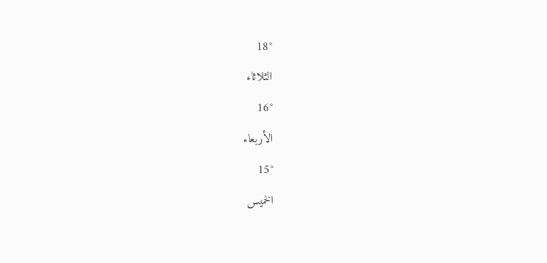18°
الثلاثاء
16°
الأربعاء
15°
الخميس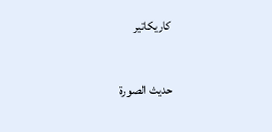كاريكاتير

حديث الصورة